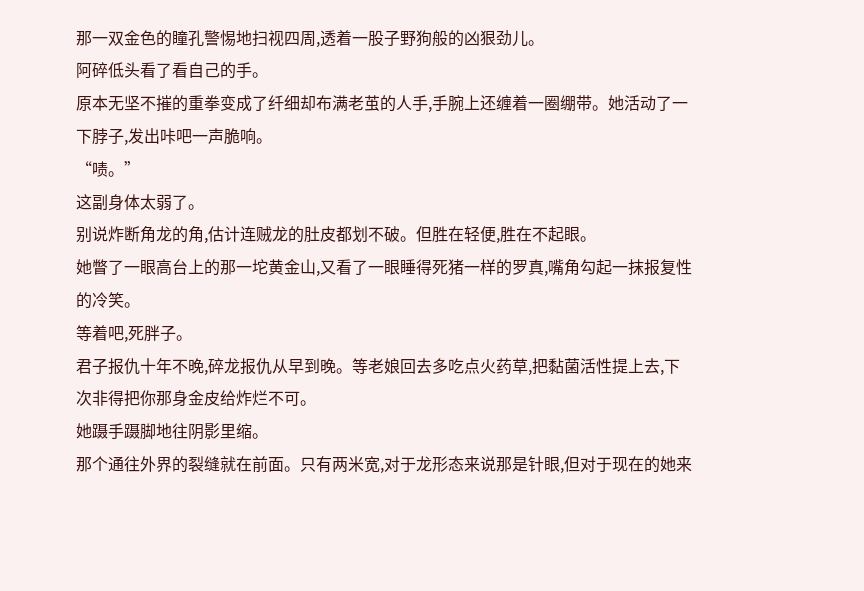那一双金色的瞳孔警惕地扫视四周,透着一股子野狗般的凶狠劲儿。
阿碎低头看了看自己的手。
原本无坚不摧的重拳变成了纤细却布满老茧的人手,手腕上还缠着一圈绷带。她活动了一下脖子,发出咔吧一声脆响。
“啧。”
这副身体太弱了。
别说炸断角龙的角,估计连贼龙的肚皮都划不破。但胜在轻便,胜在不起眼。
她瞥了一眼高台上的那一坨黄金山,又看了一眼睡得死猪一样的罗真,嘴角勾起一抹报复性的冷笑。
等着吧,死胖子。
君子报仇十年不晚,碎龙报仇从早到晚。等老娘回去多吃点火药草,把黏菌活性提上去,下次非得把你那身金皮给炸烂不可。
她蹑手蹑脚地往阴影里缩。
那个通往外界的裂缝就在前面。只有两米宽,对于龙形态来说那是针眼,但对于现在的她来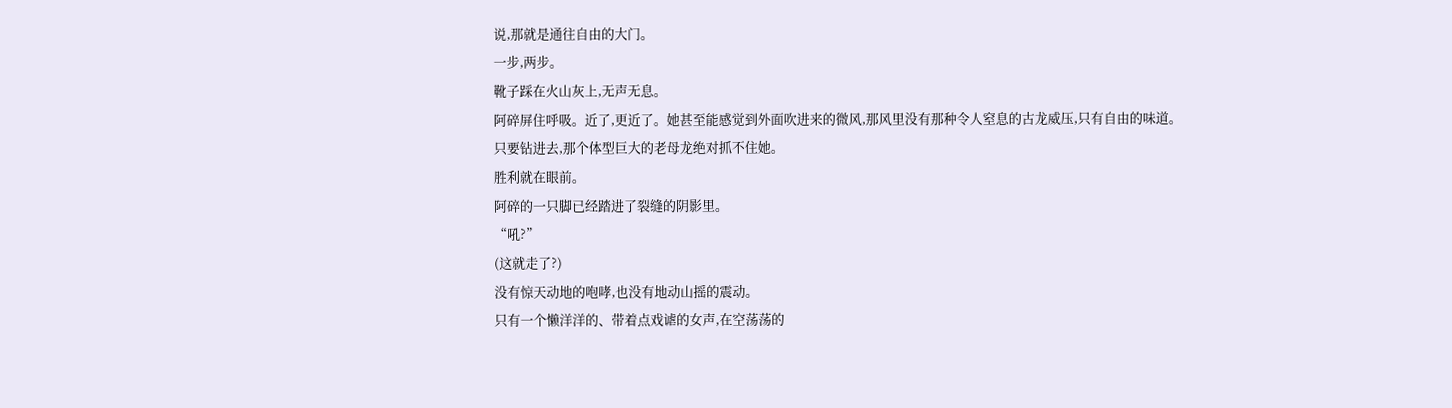说,那就是通往自由的大门。
一步,两步。
靴子踩在火山灰上,无声无息。
阿碎屏住呼吸。近了,更近了。她甚至能感觉到外面吹进来的微风,那风里没有那种令人窒息的古龙威压,只有自由的味道。
只要钻进去,那个体型巨大的老母龙绝对抓不住她。
胜利就在眼前。
阿碎的一只脚已经踏进了裂缝的阴影里。
“吼?”
(这就走了?)
没有惊天动地的咆哮,也没有地动山摇的震动。
只有一个懒洋洋的、带着点戏谑的女声,在空荡荡的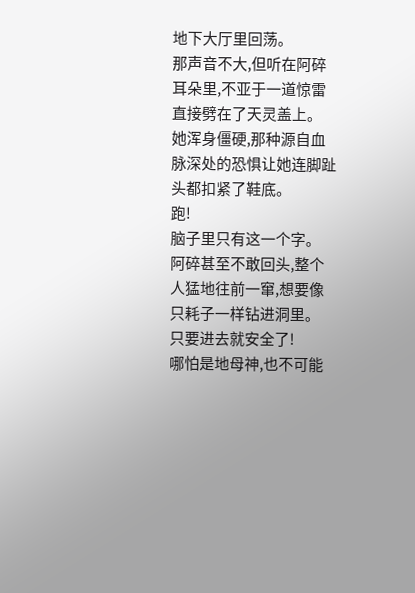地下大厅里回荡。
那声音不大,但听在阿碎耳朵里,不亚于一道惊雷直接劈在了天灵盖上。
她浑身僵硬,那种源自血脉深处的恐惧让她连脚趾头都扣紧了鞋底。
跑!
脑子里只有这一个字。
阿碎甚至不敢回头,整个人猛地往前一窜,想要像只耗子一样钻进洞里。
只要进去就安全了!
哪怕是地母神,也不可能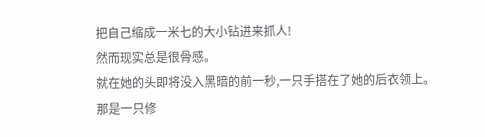把自己缩成一米七的大小钻进来抓人!
然而现实总是很骨感。
就在她的头即将没入黑暗的前一秒,一只手搭在了她的后衣领上。
那是一只修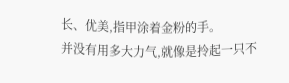长、优美,指甲涂着金粉的手。
并没有用多大力气,就像是拎起一只不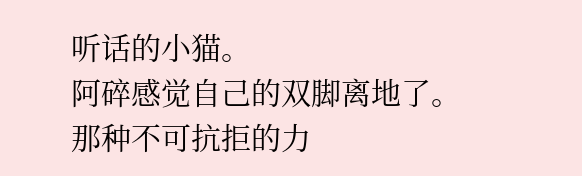听话的小猫。
阿碎感觉自己的双脚离地了。
那种不可抗拒的力